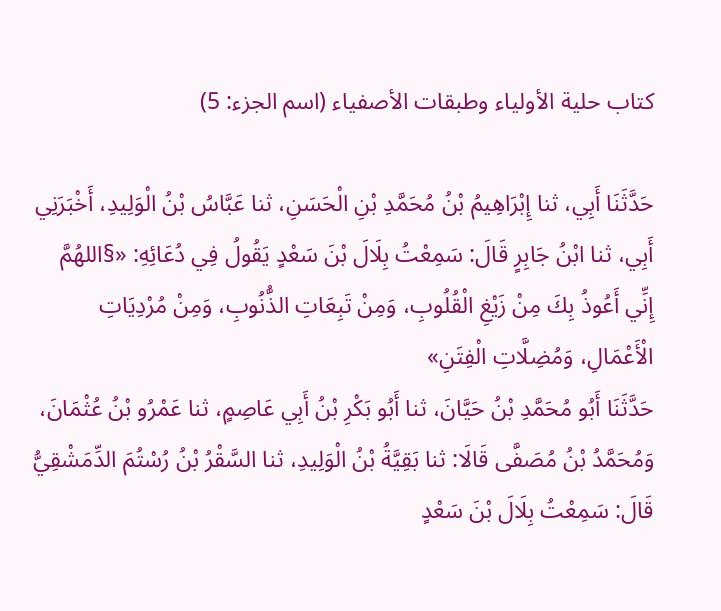كتاب حلية الأولياء وطبقات الأصفياء (اسم الجزء: 5)

حَدَّثَنَا أَبِي، ثنا إِبْرَاهِيمُ بْنُ مُحَمَّدِ بْنِ الْحَسَنِ، ثنا عَبَّاسُ بْنُ الْوَلِيدِ، أَخْبَرَنِي أَبِي، ثنا ابْنُ جَابِرٍ قَالَ: سَمِعْتُ بِلَالَ بْنَ سَعْدٍ يَقُولُ فِي دُعَائِهِ: «§اللهُمَّ إِنِّي أَعُوذُ بِكَ مِنْ زَيْغِ الْقُلُوبِ، وَمِنْ تَبِعَاتِ الذُّنُوبِ، وَمِنْ مُرْدِيَاتِ الْأَعْمَالِ، وَمُضِلَّاتِ الْفِتَنِ»
حَدَّثَنَا أَبُو مُحَمَّدِ بْنُ حَيَّانَ، ثنا أَبُو بَكْرِ بْنُ أَبِي عَاصِمٍ، ثنا عَمْرُو بْنُ عُثْمَانَ، وَمُحَمَّدُ بْنُ مُصَفَّى قَالَا: ثنا بَقِيَّةُ بْنُ الْوَلِيدِ، ثنا السَّقْرُ بْنُ رُسْتُمَ الدِّمَشْقِيُّ قَالَ: سَمِعْتُ بِلَالَ بْنَ سَعْدٍ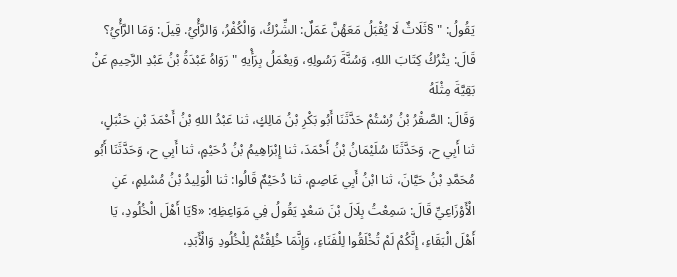يَقُولُ: " §ثَلَاثٌ لَا يُقْبَلُ مَعَهُنَّ عَمَلٌ: الشِّرْكُ، وَالْكُفْرُ، وَالرَّأْيُ. قِيلَ: وَمَا الرَّأْيُ؟ قَالَ: يتْرُكُ كِتَابَ اللهِ، وَسُنَّةَ رَسُولِهِ، وَيعْمَلُ بِرَأْيهِ " رَوَاهُ عَبْدَةُ بْنُ عَبْدِ الرَّحِيمِ عَنْ بَقِيَّةَ مِثْلَهُ
وَقَالَ: الصَّقْرُ بْنُ رُسْتُمْ حَدَّثَنَا أَبُو بَكْرِ بْنُ مَالِكٍ، ثنا عَبْدُ اللهِ بْنُ أَحْمَدَ بْنِ حَنْبَلٍ، ثنا أَبِي ح، وَحَدَّثَنَا سُلَيْمَانُ بْنُ أَحْمَدَ، ثنا إِبْرَاهِيمُ بْنُ دُحَيْمٍ، ثنا أَبِي ح، وَحَدَّثَنَا أَبُو مُحَمَّدِ بْنُ حَيَّانَ، ثنا ابْنُ أَبِي عَاصِمٍ، ثنا دُحَيْمٌ قَالُوا: ثنا الْوَلِيدُ بْنُ مُسْلِمٍ، عَنِ الْأَوْزَاعِيِّ قَالَ: سَمِعْتُ بِلَالَ بْنَ سَعْدٍ يَقُولُ فِي مَوَاعِظِهِ: «§يَا أَهْلَ الْخُلُودِ، يَا أَهْلَ الْبَقَاءِ، إِنَّكُمْ لَمْ تُخْلَقُوا لِلْفَنَاءِ، وَإِنَّمَا خُلِقْتُمْ لِلْخُلُودِ وَالْأَبَدِ،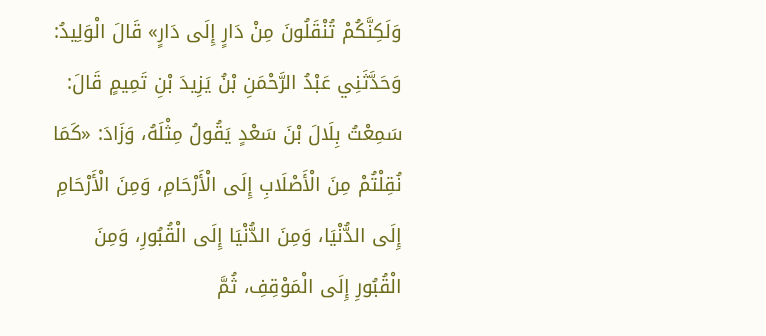وَلَكِنَّكُمْ تُنْقَلُونَ مِنْ دَارٍ إِلَى دَارٍ» قَالَ الْوَلِيدُ: وَحَدَّثَنِي عَبْدُ الرَّحْمَنِ بْنُ يَزِيدَ بْنِ تَمِيمٍ قَالَ: سَمِعْتُ بِلَالَ بْنَ سَعْدٍ يَقُولُ مِثْلَهُ، وَزَادَ: «كَمَا نُقِلْتُمْ مِنَ الْأَصْلَابِ إِلَى الْأَرْحَامِ، وَمِنَ الْأَرْحَامِ إِلَى الدُّنْيَا، وَمِنَ الدُّنْيَا إِلَى الْقُبُورِ، وَمِنَ الْقُبُورِ إِلَى الْمَوْقِفِ، ثُمَّ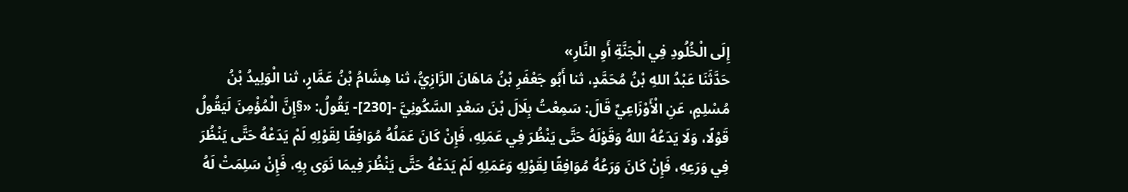إِلَى الْخُلُودِ فِي الْجَنَّةِ أَوِ النَّارِ»
حَدَّثَنَا عَبْدُ اللهِ بْنُ مُحَمَّدٍ، ثنا أَبُو جَعْفَرِ بْنُ مَاهَانَ الرَّازِيُّ، ثنا هِشَامُ بْنُ عَمَّارٍ، ثنا الْوَلِيدُ بْنُ مُسْلِمٍ، عَنِ الْأَوْزَاعِيِّ قَالَ: سَمِعْتُ بِلَالَ بْنَ سَعْدٍ السَّكُونِيَّ -[230]- يَقُولُ: «§إِنَّ الْمُؤْمِنَ لَيَقُولُ قَوْلًا، وَلَا يَدَعُهُ اللهُ وَقَوْلَهُ حَتَّى يَنْظُرَ فِي عَمَلِهِ، فَإِنْ كَانَ عَمَلُهُ مُوَافِقًا لِقَوْلِهِ لَمْ يَدَعْهُ حَتَّى يَنْظُرَ فِي وَرَعِهِ، فَإِنْ كَانَ وَرَعُهُ مُوَافِقًا لِقَوْلِهِ وَعَمَلِهِ لَمْ يَدَعْهُ حَتَّى يَنْظُرَ فِيمَا نَوَى بِهِ، فَإِنْ سَلِمَتْ لَهُ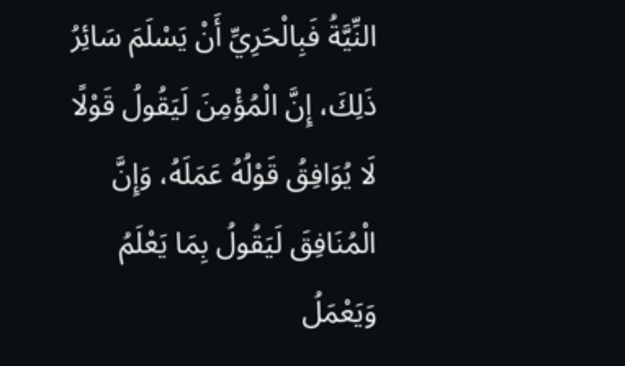النِّيَّةُ فَبِالْحَرِيِّ أَنْ يَسْلَمَ سَائِرُ ذَلِكَ، إِنَّ الْمُؤْمِنَ لَيَقُولُ قَوْلًا لَا يُوَافِقُ قَوْلُهُ عَمَلَهُ، وَإِنَّ الْمُنَافِقَ لَيَقُولُ بِمَا يَعْلَمُ وَيَعْمَلُ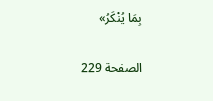بِمَا يُنْكَرُ»

الصفحة 229